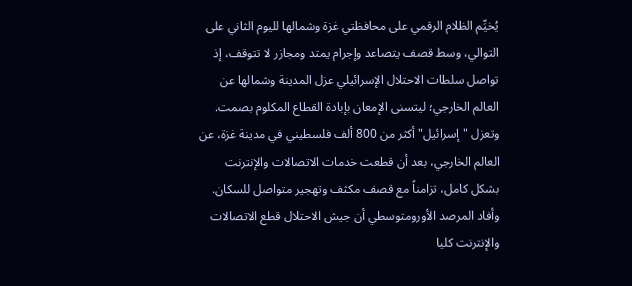يُخيِّم الظلام الرقمي على محافظتي غزة وشمالها لليوم الثاني على التوالي، وسط قصف يتصاعد وإجرام يمتد ومجازر لا تتوقف، إذ تواصل سلطات الاحتلال الإسرائيلي عزل المدينة وشمالها عن العالم الخارجي؛ ليتسنى الإمعان بإبادة القطاع المكلوم بصمت.
وتعزل "إسرائيل" أكثر من 800 ألف فلسطيني في مدينة غزة، عن العالم الخارجي، بعد أن قطعت خدمات الاتصالات والإنترنت بشكل كامل، تزامناً مع قصف مكثف وتهجير متواصل للسكان.
وأفاد المرصد الأورومتوسطي أن جيش الاحتلال قطع الاتصالات والإنترنت كليا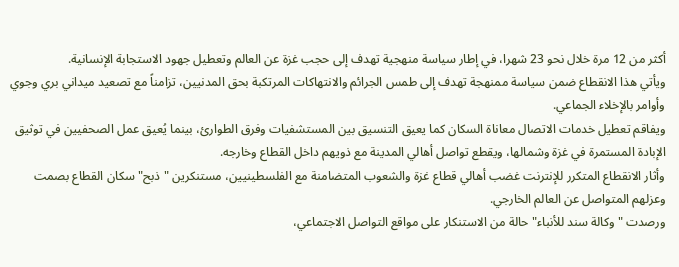أكثر من 12 مرة خلال نحو 23 شهرا، في إطار سياسة منهجية تهدف إلى حجب غزة عن العالم وتعطيل جهود الاستجابة الإنسانية.
ويأتي هذا الانقطاع ضمن سياسة ممنهجة تهدف إلى طمس الجرائم والانتهاكات المرتكبة بحق المدنيين، تزامناً مع تصعيد ميداني بري وجوي وأوامر بالإخلاء الجماعي.
ويفاقم تعطيل خدمات الاتصال معاناة السكان كما يعيق التنسيق بين المستشفيات وفرق الطوارئ، بينما يُعيق عمل الصحفيين في توثيق الإبادة المستمرة في غزة وشمالها، ويقطع تواصل أهالي المدينة مع ذويهم داخل القطاع وخارجه.
وأثار الانقطاع المتكرر للإنترنت غضب أهالي قطاع غزة والشعوب المتضامنة مع الفلسطينيين، مستنكرين "ذبح" سكان القطاع بصمت وعزلهم المتواصل عن العالم الخارجي.
ورصدت "وكالة سند للأنباء" حالة من الاستنكار على مواقع التواصل الاجتماعي،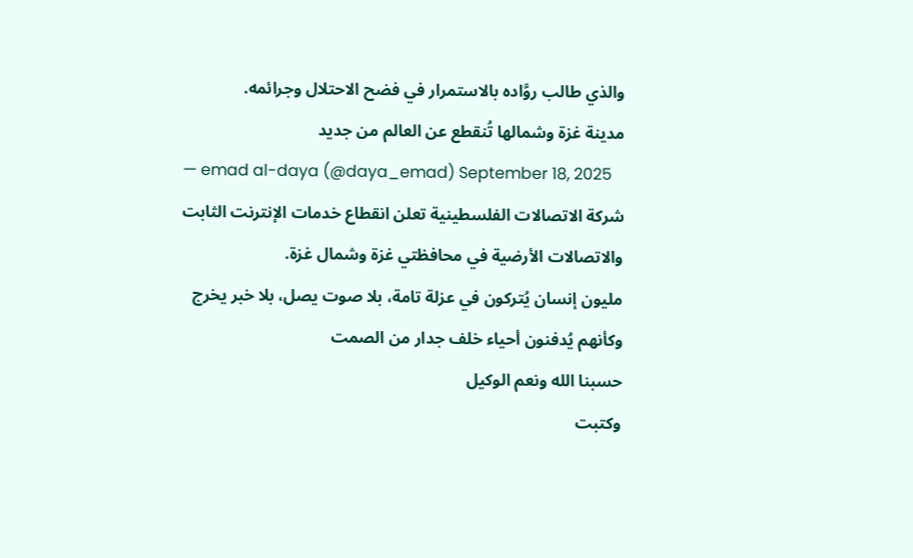والذي طالب روَّاده بالاستمرار في فضح الاحتلال وجرائمه.
مدينة غزة وشمالها تُنقطع عن العالم من جديد
— emad al-daya (@daya_emad) September 18, 2025
شركة الاتصالات الفلسطينية تعلن انقطاع خدمات الإنترنت الثابت والاتصالات الأرضية في محافظتي غزة وشمال غزة.
مليون إنسان يُتركون في عزلة تامة، بلا صوت يصل، بلا خبر يخرج وكأنهم يُدفنون أحياء خلف جدار من الصمت
حسبنا الله ونعم الوكيل
وكتبت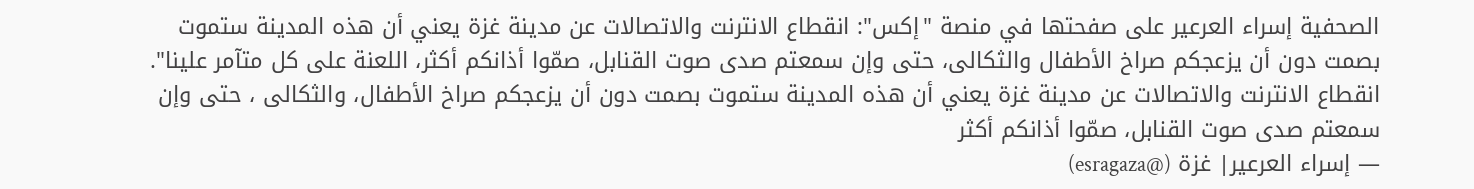الصحفية إسراء العرعير على صفحتها في منصة "إكس": انقطاع الانترنت والاتصالات عن مدينة غزة يعني أن هذه المدينة ستموت بصمت دون أن يزعجكم صراخ الأطفال والثكالى، حتى وإن سمعتم صدى صوت القنابل، صمّوا أذانكم أكثر، اللعنة على كل متآمر علينا".
انقطاع الانترنت والاتصالات عن مدينة غزة يعني أن هذه المدينة ستموت بصمت دون أن يزعجكم صراخ الأطفال، والثكالى ، حتى وإن سمعتم صدى صوت القنابل، صمّوا أذانكم أكثر
— إسراء العرعير| غزة (@esragaza)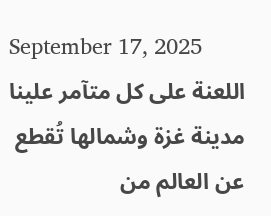September 17, 2025
اللعنة على كل متآمر علينا
مدينة غزة وشمالها تُقطع عن العالم من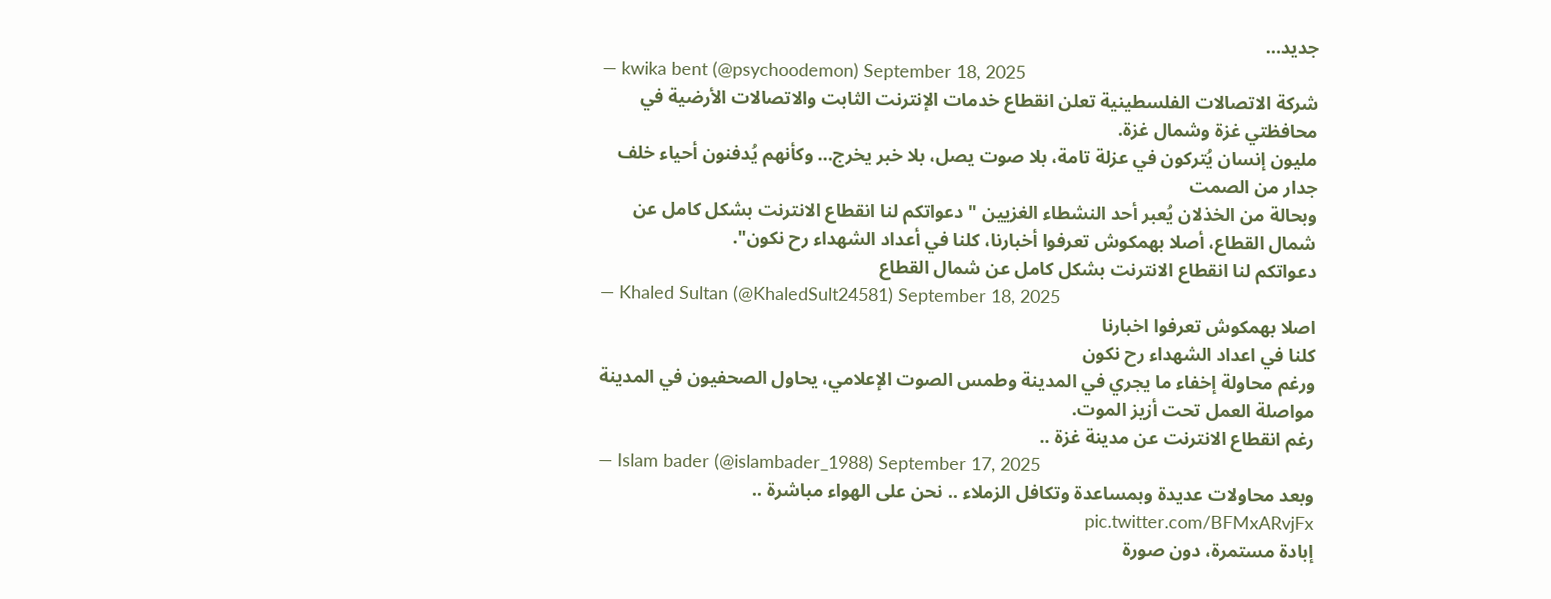جديد…
— kwika bent (@psychoodemon) September 18, 2025
شركة الاتصالات الفلسطينية تعلن انقطاع خدمات الإنترنت الثابت والاتصالات الأرضية في محافظتي غزة وشمال غزة.
مليون إنسان يُتركون في عزلة تامة، بلا صوت يصل، بلا خبر يخرج… وكأنهم يُدفنون أحياء خلف جدار من الصمت
وبحالة من الخذلان يُعبر أحد النشطاء الغزيين " دعواتكم لنا انقطاع الانترنت بشكل كامل عن شمال القطاع، أصلا بهمكوش تعرفوا أخبارنا، كلنا في أعداد الشهداء رح نكون".
دعواتكم لنا انقطاع الانترنت بشكل كامل عن شمال القطاع
— Khaled Sultan (@KhaledSult24581) September 18, 2025
اصلا بهمكوش تعرفوا اخبارنا
كلنا في اعداد الشهداء رح نكون
ورغم محاولة إخفاء ما يجري في المدينة وطمس الصوت الإعلامي، يحاول الصحفيون في المدينة مواصلة العمل تحت أزيز الموت.
رغم انقطاع الانترنت عن مدينة غزة ..
— Islam bader (@islambader_1988) September 17, 2025
وبعد محاولات عديدة وبمساعدة وتكافل الزملاء .. نحن على الهواء مباشرة .. pic.twitter.com/BFMxARvjFx
إبادة مستمرة، دون صورة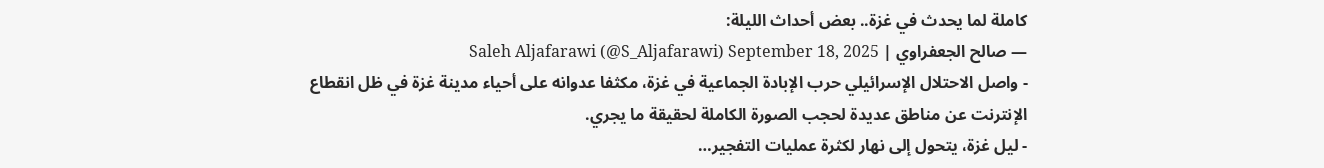كاملة لما يحدث في غزة.. بعض أحداث الليلة:
— صالح الجعفراوي | Saleh Aljafarawi (@S_Aljafarawi) September 18, 2025
- واصل الاحتلال الإسرائيلي حرب الإبادة الجماعية في غزة، مكثفا عدوانه على أحياء مدينة غزة في ظل انقطاع الإنترنت عن مناطق عديدة لحجب الصورة الكاملة لحقيقة ما يجري.
- ليل غزة، يتحول إلى نهار لكثرة عمليات التفجير…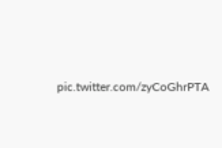pic.twitter.com/zyCoGhrPTA